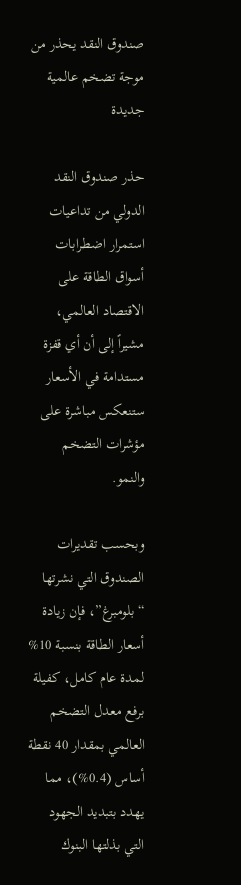صندوق النقد يحذر من موجة تضخم عالمية جديدة

حذر صندوق النقد الدولي من تداعيات استمرار اضطرابات أسواق الطاقة على الاقتصاد العالمي، مشيراً إلى أن أي قفزة مستدامة في الأسعار ستنعكس مباشرة على مؤشرات التضخم والنمو.

وبحسب تقديرات الصندوق التي نشرتها “بلومبرغ”، فإن زيادة أسعار الطاقة بنسبة 10% لمدة عام كامل، كفيلة برفع معدل التضخم العالمي بمقدار 40 نقطة أساس (0.4%)، مما يهدد بتبديد الجهود التي بذلتها البنوك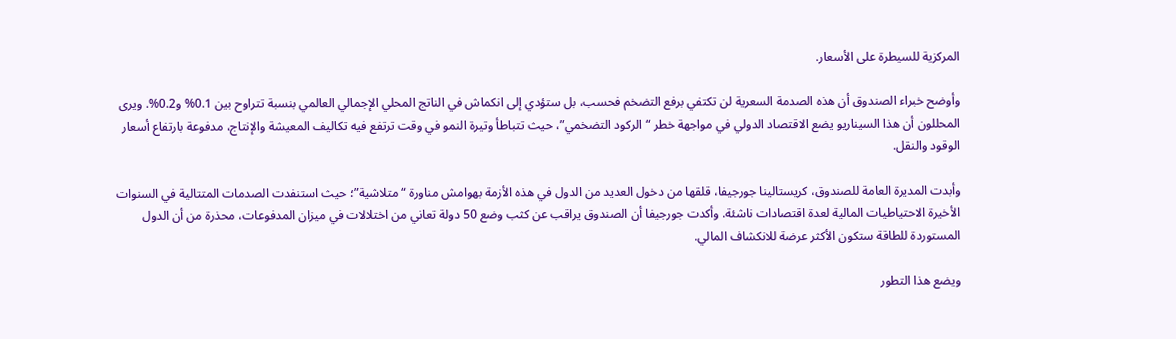المركزية للسيطرة على الأسعار.

وأوضح خبراء الصندوق أن هذه الصدمة السعرية لن تكتفي برفع التضخم فحسب، بل ستؤدي إلى انكماش في الناتج المحلي الإجمالي العالمي بنسبة تتراوح بين 0.1% و0.2%. ويرى المحللون أن هذا السيناريو يضع الاقتصاد الدولي في مواجهة خطر “الركود التضخمي”، حيث تتباطأ وتيرة النمو في وقت ترتفع فيه تكاليف المعيشة والإنتاج، مدفوعة بارتفاع أسعار الوقود والنقل.

وأبدت المديرة العامة للصندوق، كريستالينا جورجيفا، قلقها من دخول العديد من الدول في هذه الأزمة بهوامش مناورة “متلاشية”؛ حيث استنفدت الصدمات المتتالية في السنوات الأخيرة الاحتياطيات المالية لعدة اقتصادات ناشئة. وأكدت جورجيفا أن الصندوق يراقب عن كثب وضع 50 دولة تعاني من اختلالات في ميزان المدفوعات، محذرة من أن الدول المستوردة للطاقة ستكون الأكثر عرضة للانكشاف المالي.

ويضع هذا التطور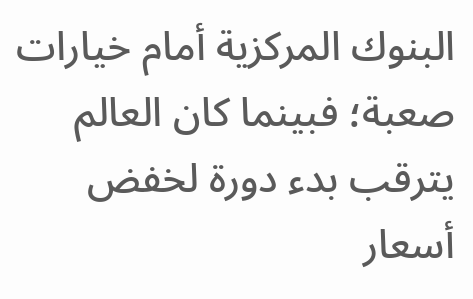البنوك المركزية أمام خيارات صعبة؛ فبينما كان العالم يترقب بدء دورة لخفض أسعار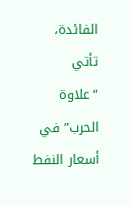الفائدة، تأتي “علاوة الحرب” في أسعار النفط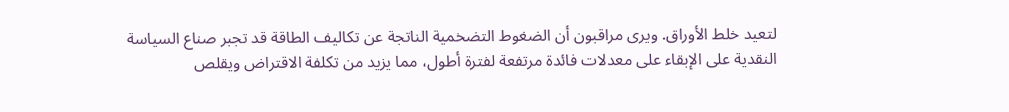لتعيد خلط الأوراق. ويرى مراقبون أن الضغوط التضخمية الناتجة عن تكاليف الطاقة قد تجبر صناع السياسة النقدية على الإبقاء على معدلات فائدة مرتفعة لفترة أطول، مما يزيد من تكلفة الاقتراض ويقلص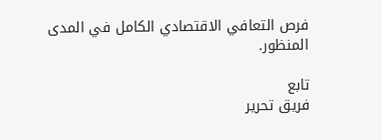فرص التعافي الاقتصادي الكامل في المدى المنظور.

تابع
فريق تحرير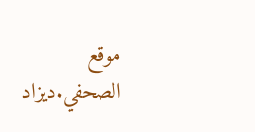موقع الصحفي.ديزاد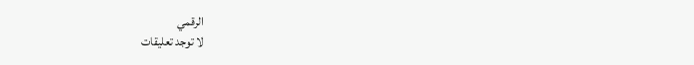الرقمي
لا توجد تعليقات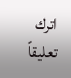اترك تعليقاً